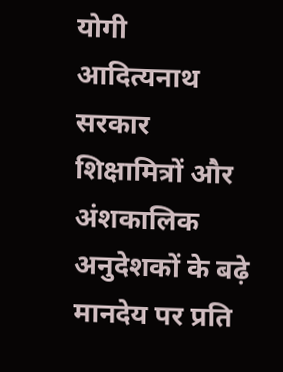योगी आदित्यनाथ सरकार शिक्षामित्रों और अंशकालिक अनुदेशकों के बढ़े मानदेय पर प्रति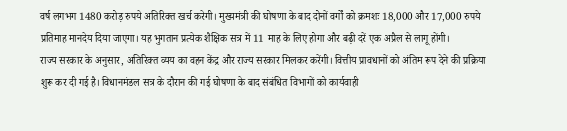वर्ष लगभग 1480 करोड़ रुपये अतिरिक्त खर्च करेगी। मुख्यमंत्री की घोषणा के बाद दोनों वर्गों को क्रमशः 18,000 और 17,000 रुपये प्रतिमाह मानदेय दिया जाएगा। यह भुगतान प्रत्येक शैक्षिक सत्र में 11 माह के लिए होगा और बढ़ी दरें एक अप्रैल से लागू होंगी।
राज्य सरकार के अनुसार, अतिरिक्त व्यय का वहन केंद्र और राज्य सरकार मिलकर करेंगी। वित्तीय प्रावधानों को अंतिम रूप देने की प्रक्रिया शुरू कर दी गई है। विधानमंडल सत्र के दौरान की गई घोषणा के बाद संबंधित विभागों को कार्यवाही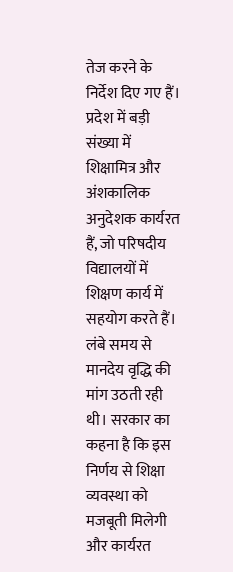तेज करने के निर्देश दिए गए हैं।
प्रदेश में बड़ी संख्या में शिक्षामित्र और अंशकालिक अनुदेशक कार्यरत हैं, जो परिषदीय विद्यालयों में शिक्षण कार्य में सहयोग करते हैं। लंबे समय से मानदेय वृद्धि की मांग उठती रही थी। सरकार का कहना है कि इस निर्णय से शिक्षा व्यवस्था को मजबूती मिलेगी और कार्यरत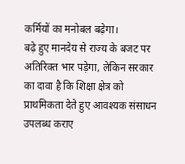कर्मियों का मनोबल बढ़ेगा।
बढ़े हुए मानदेय से राज्य के बजट पर अतिरिक्त भार पड़ेगा, लेकिन सरकार का दावा है कि शिक्षा क्षेत्र को प्राथमिकता देते हुए आवश्यक संसाधन उपलब्ध कराए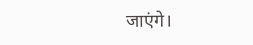जाएंगे।